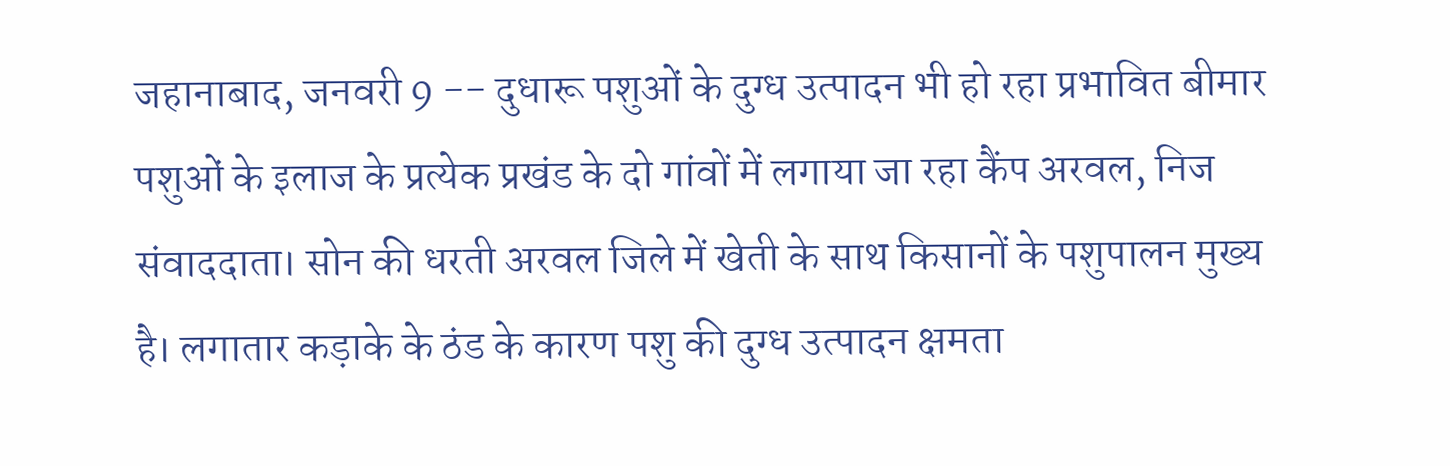जहानाबाद, जनवरी 9 -- दुधारू पशुओं के दुग्ध उत्पादन भी हो रहा प्रभावित बीमार पशुओं के इलाज के प्रत्येक प्रखंड के दो गांवों में लगाया जा रहा कैंप अरवल, निज संवाददाता। सोन की धरती अरवल जिले में खेती के साथ किसानों के पशुपालन मुख्य है। लगातार कड़ाके के ठंड के कारण पशु की दुग्ध उत्पादन क्षमता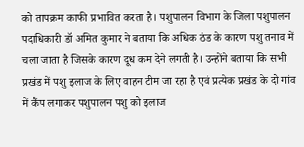को तापक्रम काफी प्रभावित करता है। पशुपालन विभाग के जिला पशुपालन पदाधिकारी डॉ अमित कुमार ने बताया कि अधिक ठंड के कारण पशु तनाव में चला जाता है जिसके कारण दूध कम देने लगती है। उन्होंने बताया कि सभी प्रखंड में पशु इलाज के लिए वाहन टीम जा रहा है एवं प्रत्येक प्रखंड के दो गांव में कैंप लगाकर पशुपालन पशु को इलाज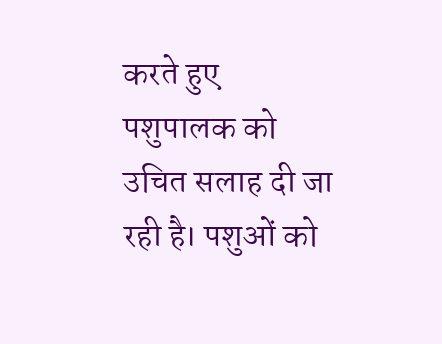करते हुए पशुपालक को उचित सलाह दी जा रही है। पशुओं को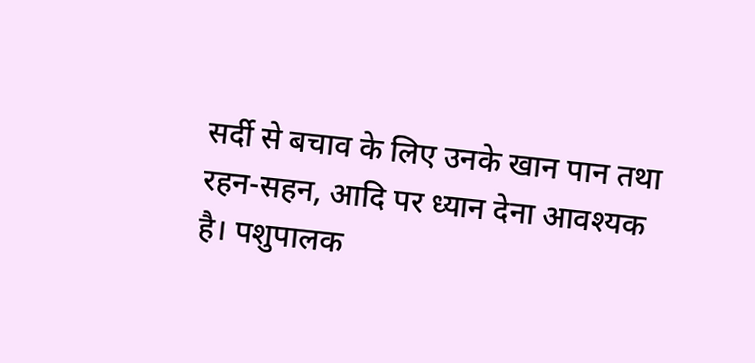सर्दी से बचाव के लिए उनके खान पान तथा रहन-सहन, आदि पर ध्यान देना आवश्यक है। पशुपालक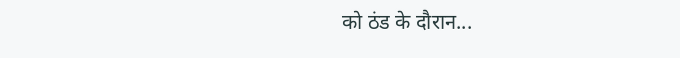को ठंड के दौरान...